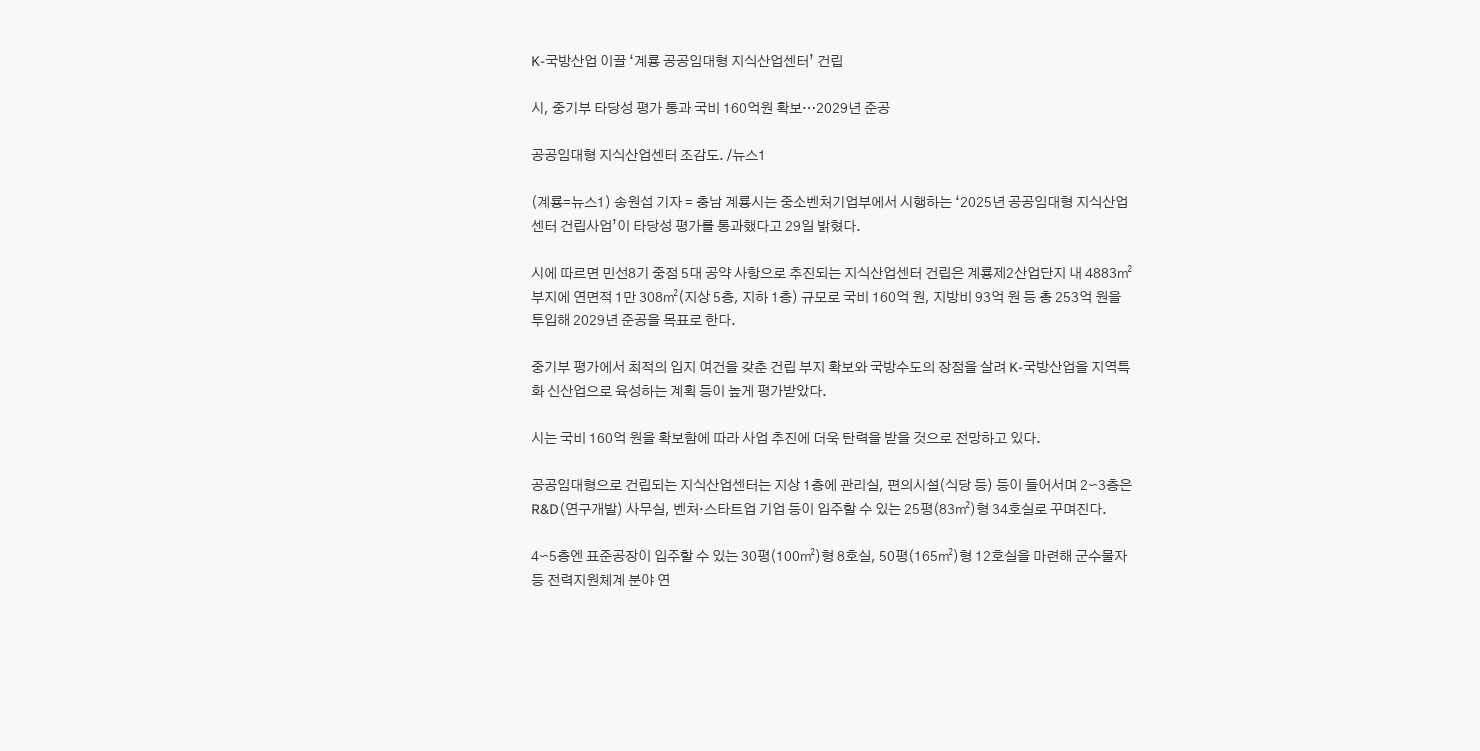K-국방산업 이끌 ‘계룡 공공임대형 지식산업센터’ 건립

시, 중기부 타당성 평가 통과 국비 160억원 확보…2029년 준공

공공임대형 지식산업센터 조감도. /뉴스1

(계룡=뉴스1) 송원섭 기자 = 충남 계룡시는 중소벤처기업부에서 시행하는 ‘2025년 공공임대형 지식산업센터 건립사업’이 타당성 평가를 통과했다고 29일 밝혔다.

시에 따르면 민선8기 중점 5대 공약 사항으로 추진되는 지식산업센터 건립은 계룡제2산업단지 내 4883㎡ 부지에 연면적 1만 308㎡(지상 5층, 지하 1층) 규모로 국비 160억 원, 지방비 93억 원 등 총 253억 원을 투입해 2029년 준공을 목표로 한다.

중기부 평가에서 최적의 입지 여건을 갖춘 건립 부지 확보와 국방수도의 장점을 살려 K-국방산업을 지역특화 신산업으로 육성하는 계획 등이 높게 평가받았다.

시는 국비 160억 원을 확보함에 따라 사업 추진에 더욱 탄력을 받을 것으로 전망하고 있다.

공공임대형으로 건립되는 지식산업센터는 지상 1층에 관리실, 편의시설(식당 등) 등이 들어서며 2〜3층은 R&D(연구개발) 사무실, 벤처·스타트업 기업 등이 입주할 수 있는 25평(83㎡)형 34호실로 꾸며진다.

4〜5층엔 표준공장이 입주할 수 있는 30평(100㎡)형 8호실, 50평(165㎡)형 12호실을 마련해 군수물자 등 전력지원체계 분야 연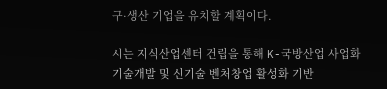구·생산 기업을 유치할 계획이다.

시는 지식산업센터 건립을 통해 K-국방산업 사업화 기술개발 및 신기술 벤처창업 활성화 기반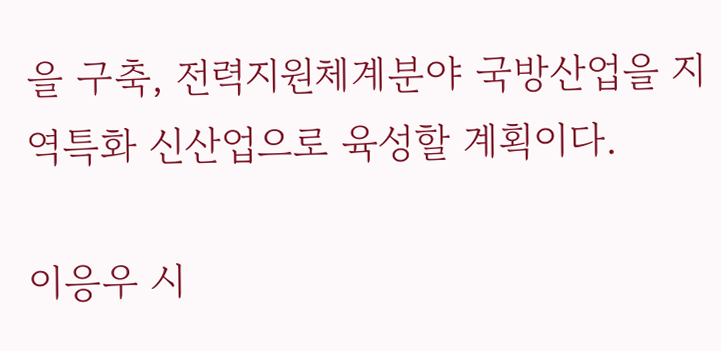을 구축, 전력지원체계분야 국방산업을 지역특화 신산업으로 육성할 계획이다.

이응우 시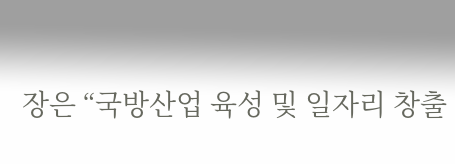장은 “국방산업 육성 및 일자리 창출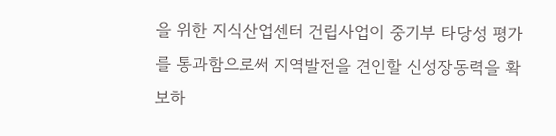을 위한 지식산업센터 건립사업이 중기부 타당성 평가를 통과함으로써 지역발전을 견인할 신성장동력을 확보하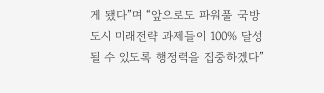게 됐다”며 “앞으로도 파워풀 국방도시 미래전략 과제들이 100% 달성될 수 있도록 행정력을 집중하겠다”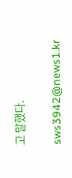고 말했다.

sws3942@news1.kr